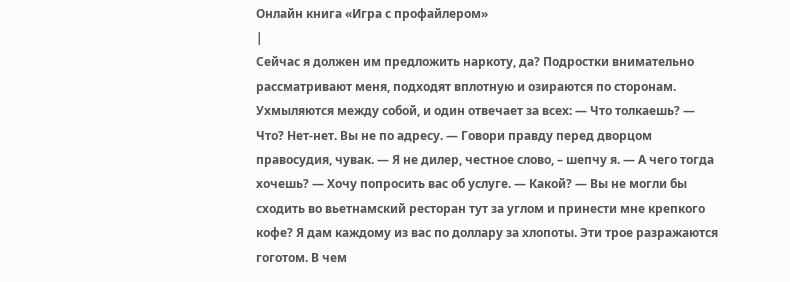Онлайн книга «Игра с профайлером»
|
Сейчас я должен им предложить наркоту, да? Подростки внимательно рассматривают меня, подходят вплотную и озираются по сторонам. Ухмыляются между собой, и один отвечает за всех: — Что толкаешь? — Что? Нет-нет. Вы не по адресу. — Говори правду перед дворцом правосудия, чувак. — Я не дилер, честное слово, – шепчу я. — А чего тогда хочешь? — Хочу попросить вас об услуге. — Какой? — Вы не могли бы сходить во вьетнамский ресторан тут за углом и принести мне крепкого кофе? Я дам каждому из вас по доллару за хлопоты. Эти трое разражаются гоготом. В чем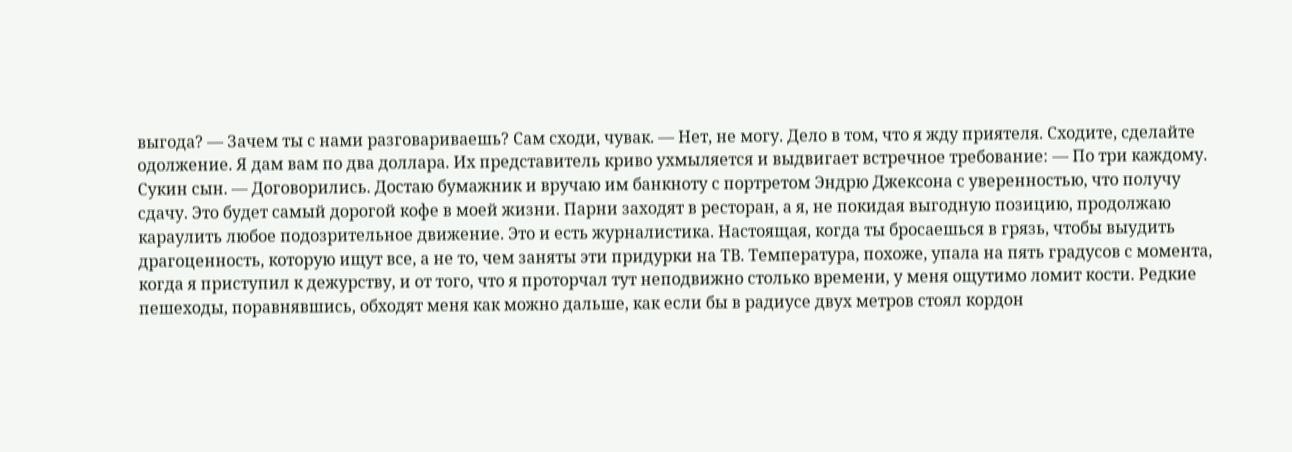выгода? — Зачем ты с нами разговариваешь? Сам сходи, чувак. — Нет, не могу. Дело в том, что я жду приятеля. Сходите, сделайте одолжение. Я дам вам по два доллара. Их представитель криво ухмыляется и выдвигает встречное требование: — По три каждому. Сукин сын. — Договорились. Достаю бумажник и вручаю им банкноту с портретом Эндрю Джексона с уверенностью, что получу сдачу. Это будет самый дорогой кофе в моей жизни. Парни заходят в ресторан, а я, не покидая выгодную позицию, продолжаю караулить любое подозрительное движение. Это и есть журналистика. Настоящая, когда ты бросаешься в грязь, чтобы выудить драгоценность, которую ищут все, а не то, чем заняты эти придурки на ТВ. Температура, похоже, упала на пять градусов с момента, когда я приступил к дежурству, и от того, что я проторчал тут неподвижно столько времени, у меня ощутимо ломит кости. Редкие пешеходы, поравнявшись, обходят меня как можно дальше, как если бы в радиусе двух метров стоял кордон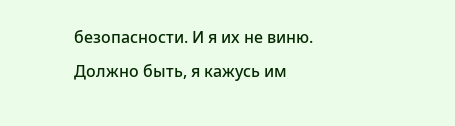безопасности. И я их не виню. Должно быть, я кажусь им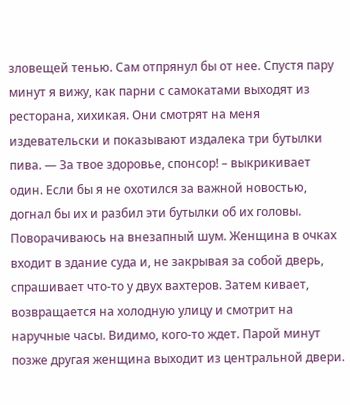зловещей тенью. Сам отпрянул бы от нее. Спустя пару минут я вижу, как парни с самокатами выходят из ресторана, хихикая. Они смотрят на меня издевательски и показывают издалека три бутылки пива. — За твое здоровье, спонсор! – выкрикивает один. Если бы я не охотился за важной новостью, догнал бы их и разбил эти бутылки об их головы. Поворачиваюсь на внезапный шум. Женщина в очках входит в здание суда и, не закрывая за собой дверь, спрашивает что-то у двух вахтеров. Затем кивает, возвращается на холодную улицу и смотрит на наручные часы. Видимо, кого-то ждет. Парой минут позже другая женщина выходит из центральной двери.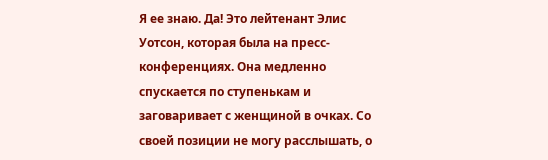Я ее знаю. Да! Это лейтенант Элис Уотсон, которая была на пресс-конференциях. Она медленно спускается по ступенькам и заговаривает с женщиной в очках. Со своей позиции не могу расслышать, о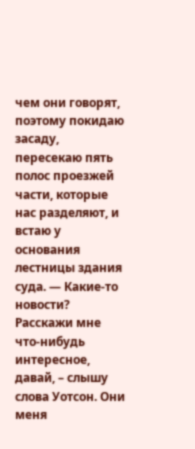чем они говорят, поэтому покидаю засаду, пересекаю пять полос проезжей части, которые нас разделяют, и встаю у основания лестницы здания суда. — Какие-то новости? Расскажи мне что-нибудь интересное, давай, – слышу слова Уотсон. Они меня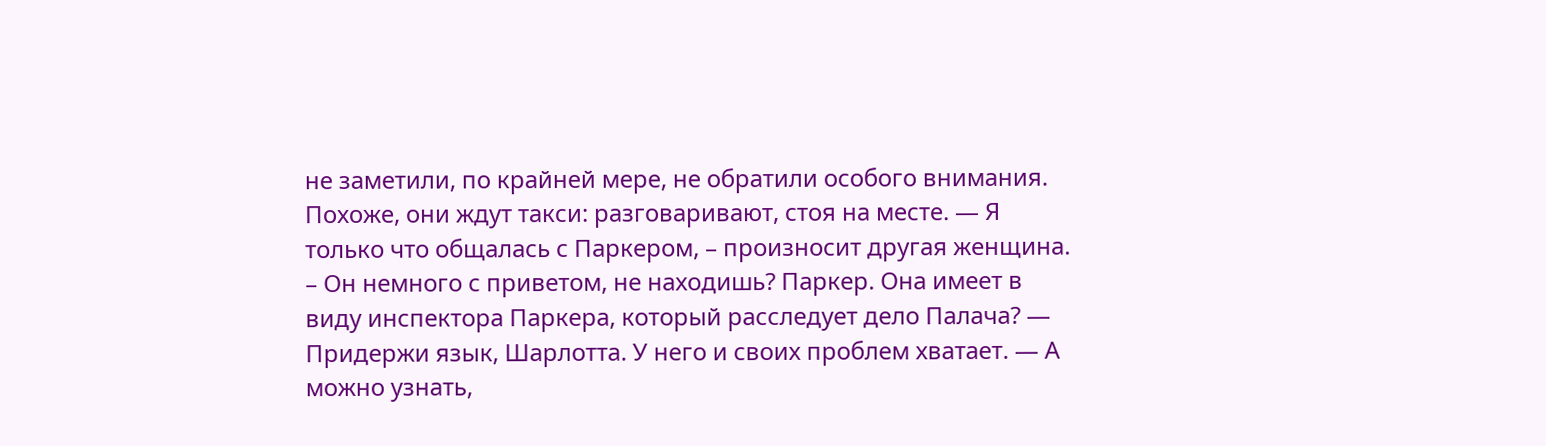не заметили, по крайней мере, не обратили особого внимания. Похоже, они ждут такси: разговаривают, стоя на месте. — Я только что общалась с Паркером, – произносит другая женщина. – Он немного с приветом, не находишь? Паркер. Она имеет в виду инспектора Паркера, который расследует дело Палача? — Придержи язык, Шарлотта. У него и своих проблем хватает. — А можно узнать,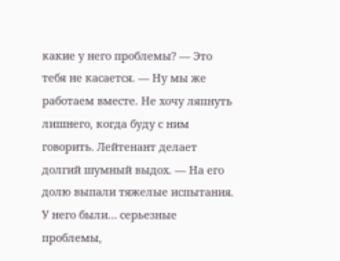какие у него проблемы? — Это тебя не касается. — Ну мы же работаем вместе. Не хочу ляпнуть лишнего, когда буду с ним говорить. Лейтенант делает долгий шумный выдох. — На его долю выпали тяжелые испытания. У него были… серьезные проблемы,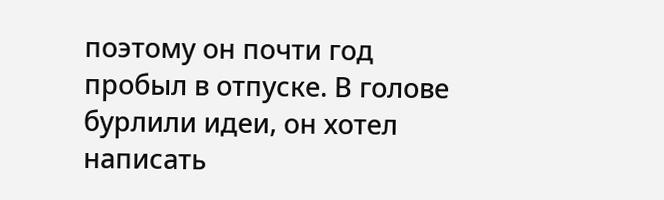поэтому он почти год пробыл в отпуске. В голове бурлили идеи, он хотел написать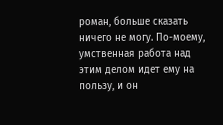роман, больше сказать ничего не могу. По-моему, умственная работа над этим делом идет ему на пользу, и он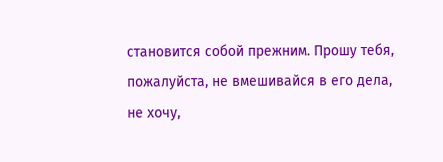становится собой прежним. Прошу тебя, пожалуйста, не вмешивайся в его дела, не хочу,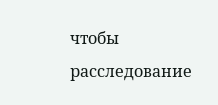чтобы расследование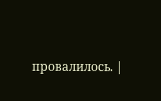провалилось. |